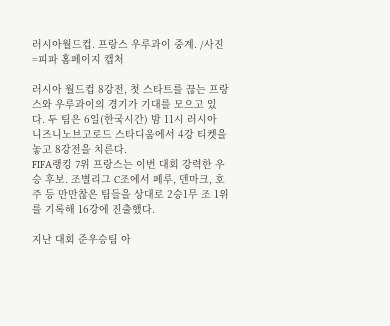러시아월드컵. 프랑스 우루과이 중계. /사진=피파 홈페이지 캡처

러시아 월드컵 8강전, 첫 스타트를 끊는 프랑스와 우루과이의 경기가 기대를 모으고 있다. 두 팀은 6일(한국시간) 밤 11시 러시아 니즈니노브고로드 스타디움에서 4강 티켓을 놓고 8강전을 치른다.
FIFA랭킹 7위 프랑스는 이번 대회 강력한 우승 후보. 조별리그 C조에서 페루, 덴마크, 호주 등 만만찮은 팀들을 상대로 2승1무 조 1위를 기록해 16강에 진출했다.

지난 대회 준우승팀 아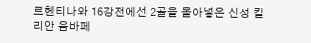르헨티나와 16강전에선 2골을 몰아넣은 신성 킬리안 음바페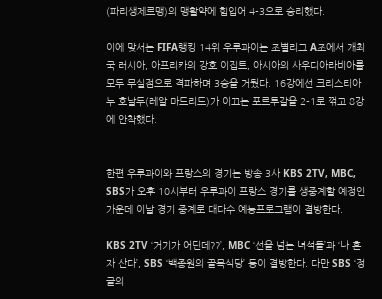(파리생제르맹)의 맹활약에 힘입어 4-3으로 승리했다.

이에 맞서는 FIFA랭킹 14위 우루과이는 조별리그 A조에서 개최국 러시아, 아프리카의 강호 이집트, 아시아의 사우디아라비아를 모두 무실점으로 격파하며 3승을 거뒀다. 16강에선 크리스티아누 호날두(레알 마드리드)가 이끄는 포르투갈을 2-1로 꺾고 8강에 안착했다.


한편 우루과이와 프랑스의 경기는 방송 3사 KBS 2TV, MBC, SBS가 오후 10시부터 우루과이 프랑스 경기를 생중계할 예정인 가운데 이날 경기 중계로 대다수 예능프로그램이 결방한다.

KBS 2TV ‘거기가 어딘데??’, MBC ‘선을 넘는 녀석들’과 ‘나 혼자 산다’, SBS ‘백종원의 골목식당’ 등이 결방한다. 다만 SBS ‘정글의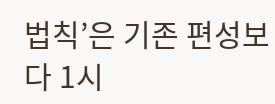법칙’은 기존 편성보다 1시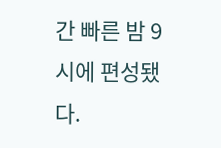간 빠른 밤 9시에 편성됐다.